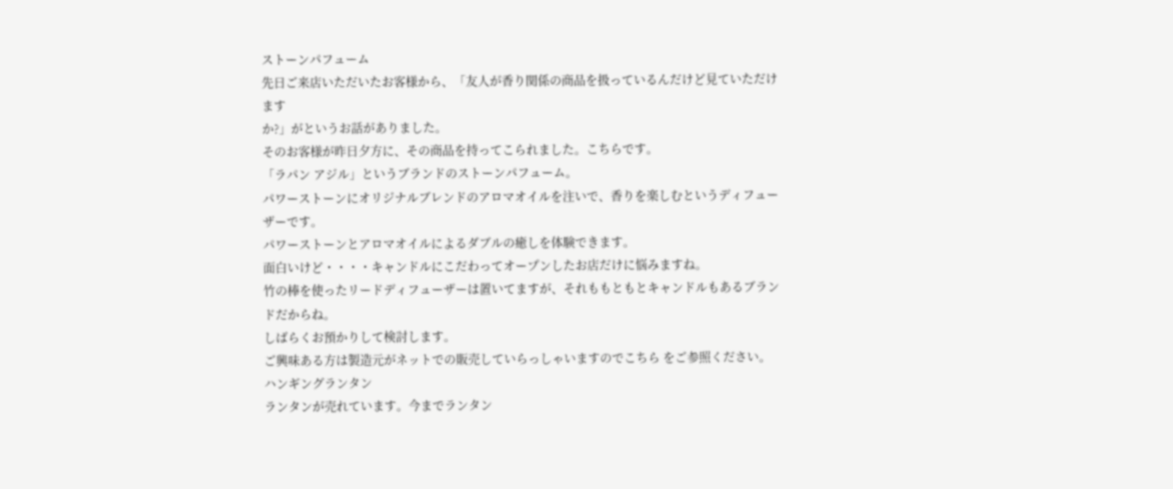ストーンパフューム
先日ご来店いただいたお客様から、「友人が香り関係の商品を扱っているんだけど見ていただけます
か?」がというお話がありました。
そのお客様が昨日夕方に、その商品を持ってこられました。こちらです。
「ラパン アジル」というブランドのストーンパフューム。
パワーストーンにオリジナルブレンドのアロマオイルを注いで、香りを楽しむというディフューザーです。
パワーストーンとアロマオイルによるダブルの癒しを体験できます。
面白いけど・・・・キャンドルにこだわってオープンしたお店だけに悩みますね。
竹の棒を使ったリードディフューザーは置いてますが、それももともとキャンドルもあるブランドだからね。
しばらくお預かりして検討します。
ご興味ある方は製造元がネットでの販売していらっしゃいますのでこちら をご参照ください。
ハンギングランタン
ランタンが売れています。今までランタン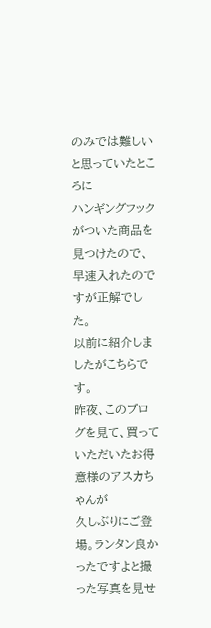のみでは難しいと思っていたところに
ハンギングフックがついた商品を見つけたので、早速入れたのですが正解でした。
以前に紹介しましたがこちらです。
昨夜、このブログを見て、買っていただいたお得意様のアスカちゃんが
久しぶりにご登場。ランタン良かったですよと撮った写真を見せ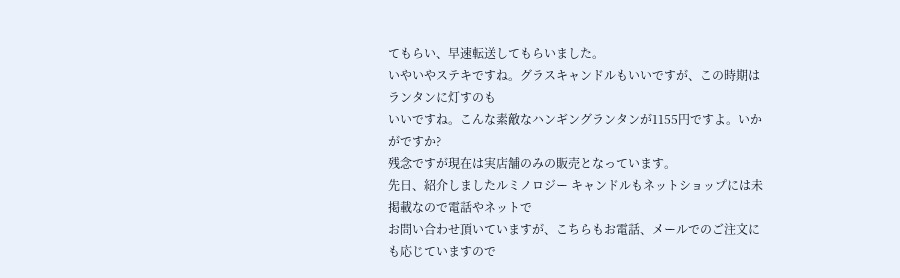てもらい、早速転送してもらいました。
いやいやステキですね。グラスキャンドルもいいですが、この時期はランタンに灯すのも
いいですね。こんな素敵なハンギングランタンが1155円ですよ。いかがですか?
残念ですが現在は実店舗のみの販売となっています。
先日、紹介しましたルミノロジー キャンドルもネットショップには未掲載なので電話やネットで
お問い合わせ頂いていますが、こちらもお電話、メールでのご注文にも応じていますので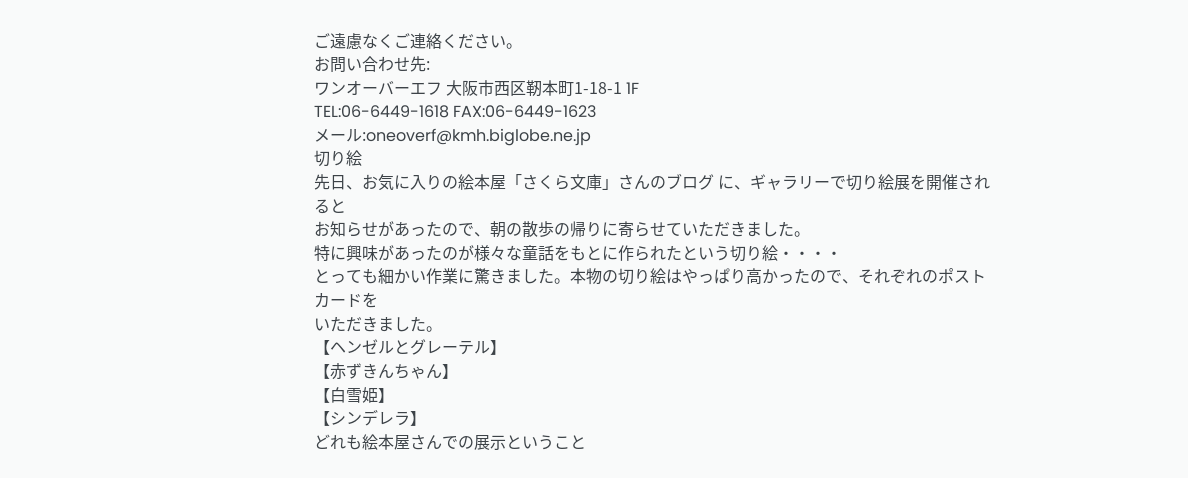ご遠慮なくご連絡ください。
お問い合わせ先:
ワンオーバーエフ 大阪市西区靭本町1-18-1 1F
TEL:06-6449-1618 FAX:06-6449-1623
メール:oneoverf@kmh.biglobe.ne.jp
切り絵
先日、お気に入りの絵本屋「さくら文庫」さんのブログ に、ギャラリーで切り絵展を開催されると
お知らせがあったので、朝の散歩の帰りに寄らせていただきました。
特に興味があったのが様々な童話をもとに作られたという切り絵・・・・
とっても細かい作業に驚きました。本物の切り絵はやっぱり高かったので、それぞれのポストカードを
いただきました。
【ヘンゼルとグレーテル】
【赤ずきんちゃん】
【白雪姫】
【シンデレラ】
どれも絵本屋さんでの展示ということ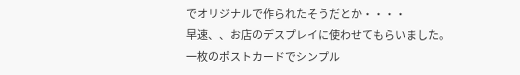でオリジナルで作られたそうだとか・・・・
早速、、お店のデスプレイに使わせてもらいました。
一枚のポストカードでシンプル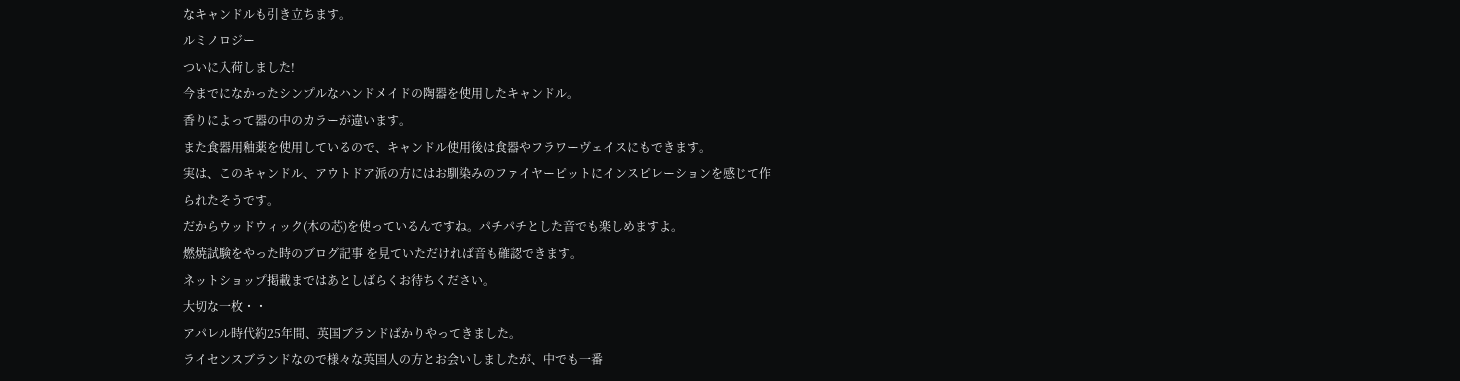なキャンドルも引き立ちます。
ルミノロジー
ついに入荷しました!
今までになかったシンプルなハンドメイドの陶器を使用したキャンドル。
香りによって器の中のカラーが違います。
また食器用釉薬を使用しているので、キャンドル使用後は食器やフラワーヴェイスにもできます。
実は、このキャンドル、アウトドア派の方にはお馴染みのファイヤーピットにインスピレーションを感じて作
られたそうです。
だからウッドウィック(木の芯)を使っているんですね。パチパチとした音でも楽しめますよ。
燃焼試験をやった時のブログ記事 を見ていただければ音も確認できます。
ネットショップ掲載まではあとしばらくお待ちください。
大切な一枚・・
アパレル時代約25年間、英国ブランドばかりやってきました。
ライセンスブランドなので様々な英国人の方とお会いしましたが、中でも一番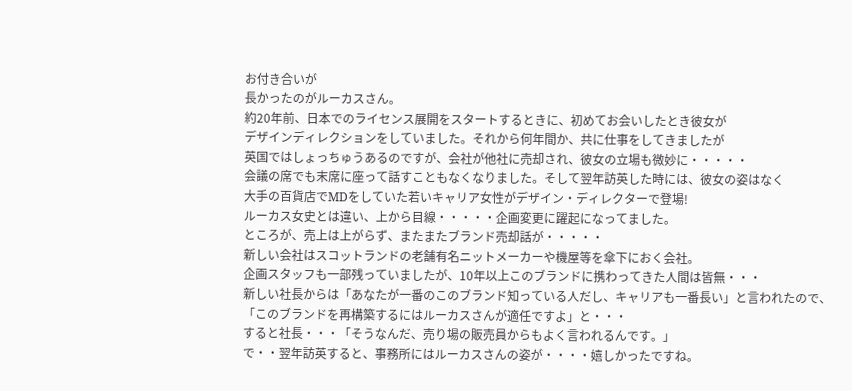お付き合いが
長かったのがルーカスさん。
約20年前、日本でのライセンス展開をスタートするときに、初めてお会いしたとき彼女が
デザインディレクションをしていました。それから何年間か、共に仕事をしてきましたが
英国ではしょっちゅうあるのですが、会社が他社に売却され、彼女の立場も微妙に・・・・・
会議の席でも末席に座って話すこともなくなりました。そして翌年訪英した時には、彼女の姿はなく
大手の百貨店でMDをしていた若いキャリア女性がデザイン・ディレクターで登場!
ルーカス女史とは違い、上から目線・・・・・企画変更に躍起になってました。
ところが、売上は上がらず、またまたブランド売却話が・・・・・
新しい会社はスコットランドの老舗有名ニットメーカーや機屋等を傘下におく会社。
企画スタッフも一部残っていましたが、10年以上このブランドに携わってきた人間は皆無・・・
新しい社長からは「あなたが一番のこのブランド知っている人だし、キャリアも一番長い」と言われたので、
「このブランドを再構築するにはルーカスさんが適任ですよ」と・・・
すると社長・・・「そうなんだ、売り場の販売員からもよく言われるんです。」
で・・翌年訪英すると、事務所にはルーカスさんの姿が・・・・嬉しかったですね。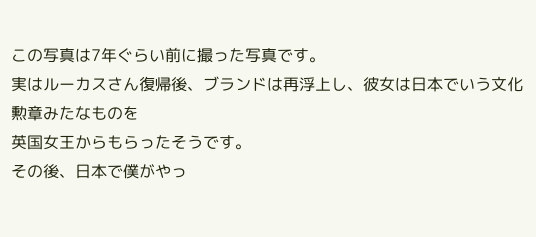この写真は7年ぐらい前に撮った写真です。
実はルーカスさん復帰後、ブランドは再浮上し、彼女は日本でいう文化勲章みたなものを
英国女王からもらったそうです。
その後、日本で僕がやっ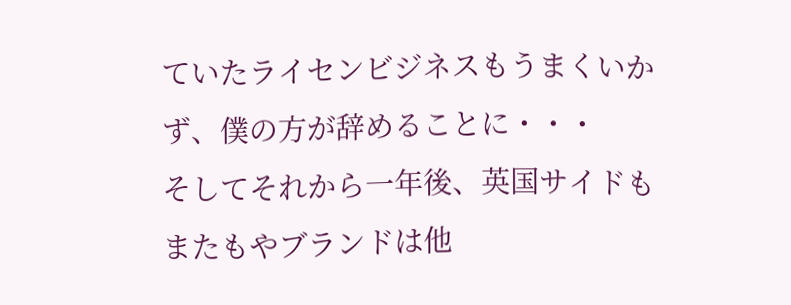ていたライセンビジネスもうまくいかず、僕の方が辞めることに・・・
そしてそれから一年後、英国サイドもまたもやブランドは他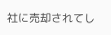社に売却されてし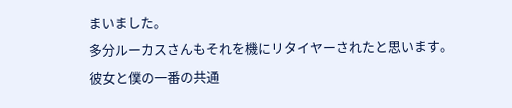まいました。
多分ルーカスさんもそれを機にリタイヤーされたと思います。
彼女と僕の一番の共通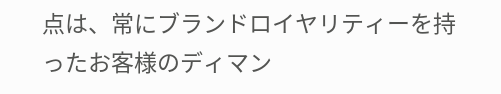点は、常にブランドロイヤリティーを持ったお客様のディマン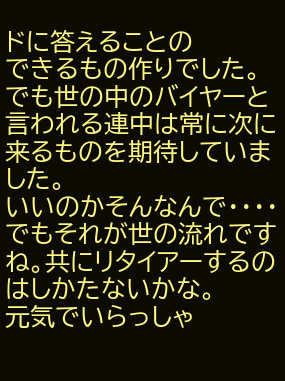ドに答えることの
できるもの作りでした。でも世の中のバイヤーと言われる連中は常に次に来るものを期待していました。
いいのかそんなんで・・・・でもそれが世の流れですね。共にリタイアーするのはしかたないかな。
元気でいらっしゃ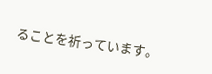ることを祈っています。